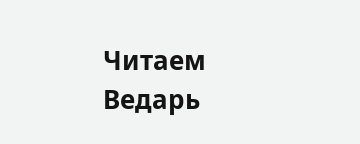Читаем Ведарь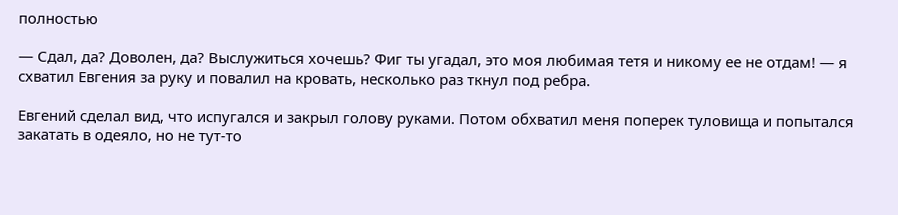полностью

— Сдал, да? Доволен, да? Выслужиться хочешь? Фиг ты угадал, это моя любимая тетя и никому ее не отдам! — я схватил Евгения за руку и повалил на кровать, несколько раз ткнул под ребра.

Евгений сделал вид, что испугался и закрыл голову руками. Потом обхватил меня поперек туловища и попытался закатать в одеяло, но не тут-то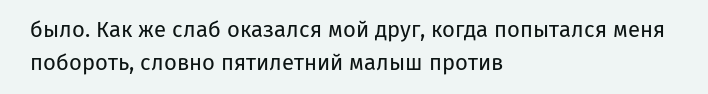было. Как же слаб оказался мой друг, когда попытался меня побороть, словно пятилетний малыш против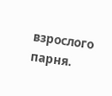взрослого парня.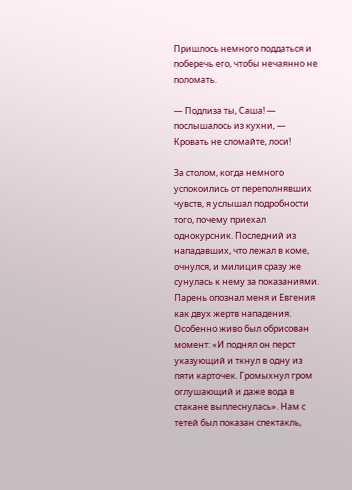Пришлось немного поддаться и поберечь его, чтобы нечаянно не поломать.

— Подлиза ты, Саша! — послышалось из кухни, — Кровать не сломайте, лоси!

За столом, когда немного успокоились от переполнявших чувств, я услышал подробности того, почему приехал однокурсник. Последний из нападавших, что лежал в коме, очнулся, и милиция сразу же сунулась к нему за показаниями. Парень опознал меня и Евгения как двух жертв нападения. Особенно живо был обрисован момент: «И поднял он перст указующий и ткнул в одну из пяти карточек. Громыхнул гром оглушающий и даже вода в стакане выплеснулась». Нам с тетей был показан спектакль,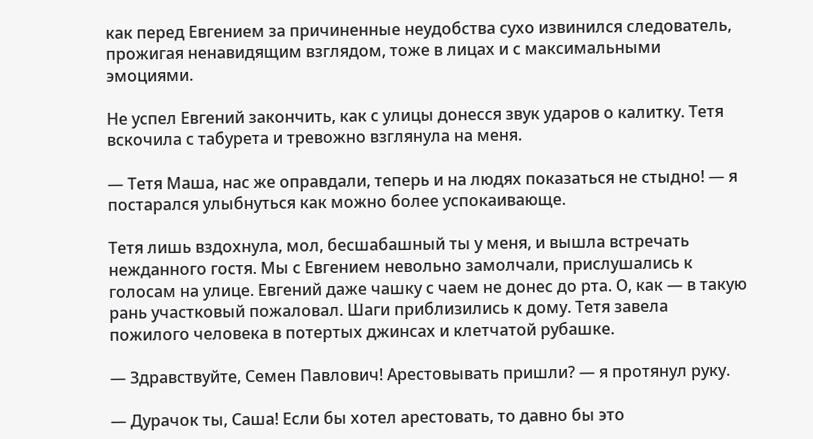как перед Евгением за причиненные неудобства сухо извинился следователь, прожигая ненавидящим взглядом, тоже в лицах и с максимальными эмоциями.

Не успел Евгений закончить, как с улицы донесся звук ударов о калитку. Тетя вскочила с табурета и тревожно взглянула на меня.

— Тетя Маша, нас же оправдали, теперь и на людях показаться не стыдно! — я постарался улыбнуться как можно более успокаивающе.

Тетя лишь вздохнула, мол, бесшабашный ты у меня, и вышла встречать нежданного гостя. Мы с Евгением невольно замолчали, прислушались к голосам на улице. Евгений даже чашку с чаем не донес до рта. О, как — в такую рань участковый пожаловал. Шаги приблизились к дому. Тетя завела пожилого человека в потертых джинсах и клетчатой рубашке.

— Здравствуйте, Семен Павлович! Арестовывать пришли? — я протянул руку.

— Дурачок ты, Саша! Если бы хотел арестовать, то давно бы это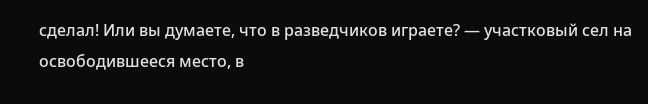сделал! Или вы думаете, что в разведчиков играете? — участковый сел на освободившееся место, в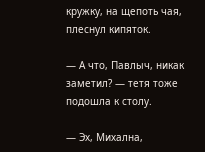кружку, на щепоть чая, плеснул кипяток.

— А что, Павлыч, никак заметил? — тетя тоже подошла к столу.

— Эх, Михална,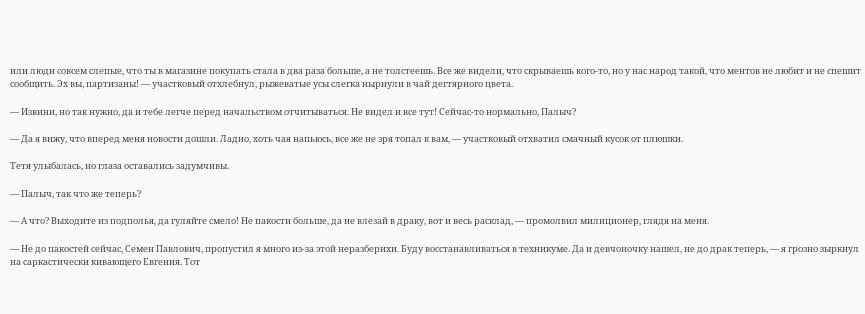или люди совсем слепые, что ты в магазине покупать стала в два раза больше, а не толстеешь. Все же видели, что скрываешь кого-то, но у нас народ такой, что ментов не любит и не спешит сообщить. Эх вы, партизаны! — участковый отхлебнул, рыжеватые усы слегка нырнули в чай дегтярного цвета.

— Извини, но так нужно, да и тебе легче перед начальством отчитываться. Не видел и все тут! Сейчас-то нормально, Палыч?

— Да я вижу, что вперед меня новости дошли. Ладно, хоть чая напьюсь, все же не зря топал к вам, — участковый отхватил смачный кусок от плюшки.

Тетя улыбалась, но глаза оставались задумчивы.

— Палыч, так что же теперь?

— А что? Выходите из подполья, да гуляйте смело! Не пакости больше, да не влезай в драку, вот и весь расклад, — промолвил милиционер, глядя на меня.

— Не до пакостей сейчас, Семен Павлович, пропустил я много из-за этой неразберихи. Буду восстанавливаться в техникуме. Да и девчоночку нашел, не до драк теперь, — я грозно зыркнул на саркастически кивающего Евгения. Тот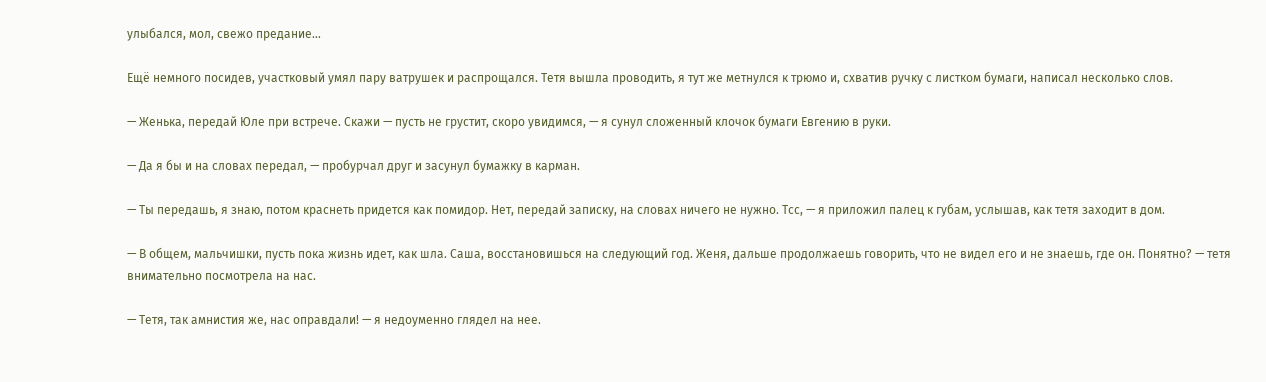улыбался, мол, свежо предание…

Ещё немного посидев, участковый умял пару ватрушек и распрощался. Тетя вышла проводить, я тут же метнулся к трюмо и, схватив ручку с листком бумаги, написал несколько слов.

— Женька, передай Юле при встрече. Скажи — пусть не грустит, скоро увидимся, — я сунул сложенный клочок бумаги Евгению в руки.

— Да я бы и на словах передал, — пробурчал друг и засунул бумажку в карман.

— Ты передашь, я знаю, потом краснеть придется как помидор. Нет, передай записку, на словах ничего не нужно. Тсс, — я приложил палец к губам, услышав, как тетя заходит в дом.

— В общем, мальчишки, пусть пока жизнь идет, как шла. Саша, восстановишься на следующий год. Женя, дальше продолжаешь говорить, что не видел его и не знаешь, где он. Понятно? — тетя внимательно посмотрела на нас.

— Тетя, так амнистия же, нас оправдали! — я недоуменно глядел на нее.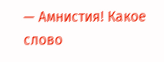— Амнистия! Какое слово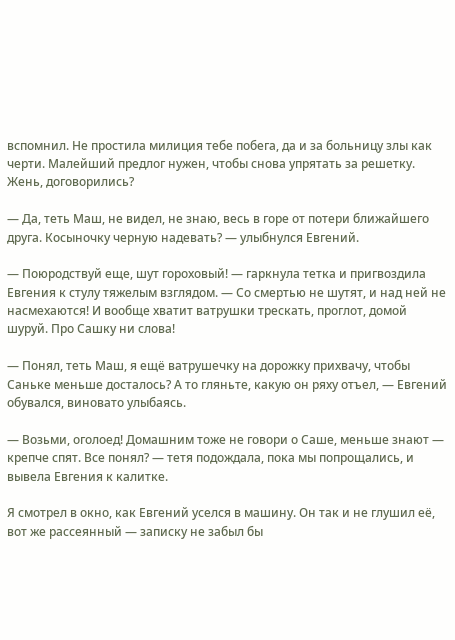вспомнил. Не простила милиция тебе побега, да и за больницу злы как черти. Малейший предлог нужен, чтобы снова упрятать за решетку. Жень, договорились?

— Да, теть Маш, не видел, не знаю, весь в горе от потери ближайшего друга. Косыночку черную надевать? — улыбнулся Евгений.

— Поюродствуй еще, шут гороховый! — гаркнула тетка и пригвоздила Евгения к стулу тяжелым взглядом. — Со смертью не шутят, и над ней не насмехаются! И вообще хватит ватрушки трескать, проглот, домой шуруй. Про Сашку ни слова!

— Понял, теть Маш, я ещё ватрушечку на дорожку прихвачу, чтобы Саньке меньше досталось? А то гляньте, какую он ряху отъел, — Евгений обувался, виновато улыбаясь.

— Возьми, оголоед! Домашним тоже не говори о Саше, меньше знают — крепче спят. Все понял? — тетя подождала, пока мы попрощались, и вывела Евгения к калитке.

Я смотрел в окно, как Евгений уселся в машину. Он так и не глушил её, вот же рассеянный — записку не забыл бы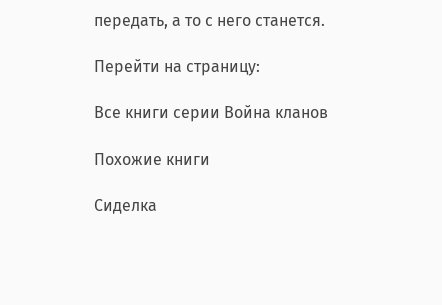передать, а то с него станется.

Перейти на страницу:

Все книги серии Война кланов

Похожие книги

Сиделка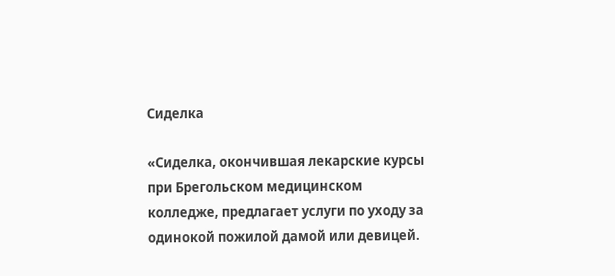Сиделка

«Сиделка, окончившая лекарские курсы при Брегольском медицинском колледже, предлагает услуги по уходу за одинокой пожилой дамой или девицей.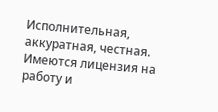Исполнительная, аккуратная, честная. Имеются лицензия на работу и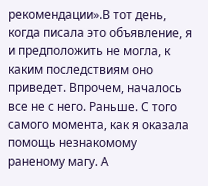рекомендации».В тот день, когда писала это объявление, я и предположить не могла, к каким последствиям оно приведет. Впрочем, началось все не с него. Раньше. С того самого момента, как я оказала помощь незнакомому раненому магу. А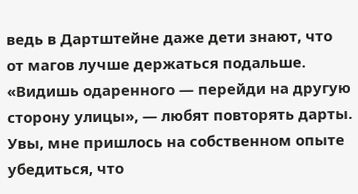ведь в Дартштейне даже дети знают, что от магов лучше держаться подальше. «Видишь одаренного — перейди на другую сторону улицы», — любят повторять дарты. Увы, мне пришлось на собственном опыте убедиться, что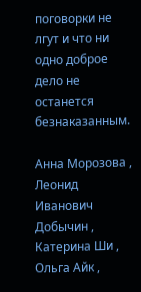поговорки не лгут и что ни одно доброе дело не останется безнаказанным.

Анна Морозова , Леонид Иванович Добычин , Катерина Ши , Ольга Айк ,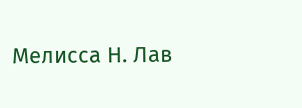Мелисса Н. Лав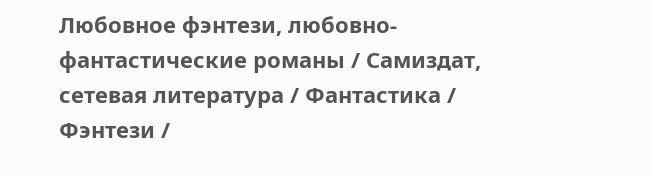Любовное фэнтези, любовно-фантастические романы / Самиздат, сетевая литература / Фантастика / Фэнтези /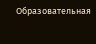Образовательная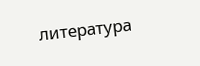литература